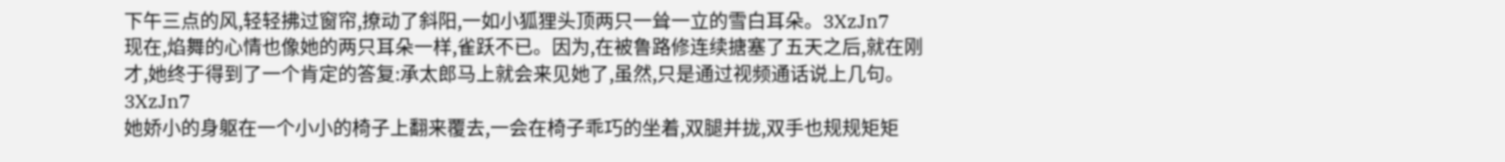下午三点的风,轻轻拂过窗帘,撩动了斜阳,一如小狐狸头顶两只一耸一立的雪白耳朵。3XzJn7
现在,焰舞的心情也像她的两只耳朵一样,雀跃不已。因为,在被鲁路修连续搪塞了五天之后,就在刚才,她终于得到了一个肯定的答复:承太郎马上就会来见她了,虽然,只是通过视频通话说上几句。3XzJn7
她娇小的身躯在一个小小的椅子上翻来覆去,一会在椅子乖巧的坐着,双腿并拢,双手也规规矩矩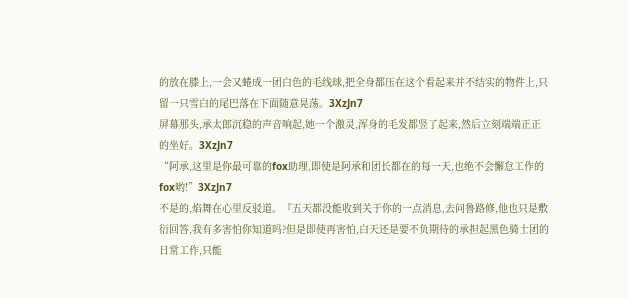的放在膝上,一会又蜷成一团白色的毛线球,把全身都压在这个看起来并不结实的物件上,只留一只雪白的尾巴落在下面随意晃荡。3XzJn7
屏幕那头,承太郎沉稳的声音响起,她一个激灵,浑身的毛发都竖了起来,然后立刻端端正正的坐好。3XzJn7
“阿承,这里是你最可靠的fox助理,即使是阿承和团长都在的每一天,也绝不会懈怠工作的fox哟!”3XzJn7
不是的,焰舞在心里反驳道。『五天都没能收到关于你的一点消息,去问鲁路修,他也只是敷衍回答,我有多害怕你知道吗?但是即使再害怕,白天还是要不负期待的承担起黑色骑士团的日常工作,只能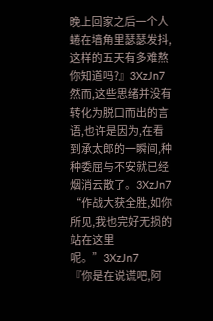晚上回家之后一个人蜷在墙角里瑟瑟发抖,这样的五天有多难熬你知道吗?』3XzJn7
然而,这些思绪并没有转化为脱口而出的言语,也许是因为,在看到承太郎的一瞬间,种种委屈与不安就已经烟消云散了。3XzJn7
“作战大获全胜,如你所见,我也完好无损的站在这里呢。”3XzJn7
『你是在说谎吧,阿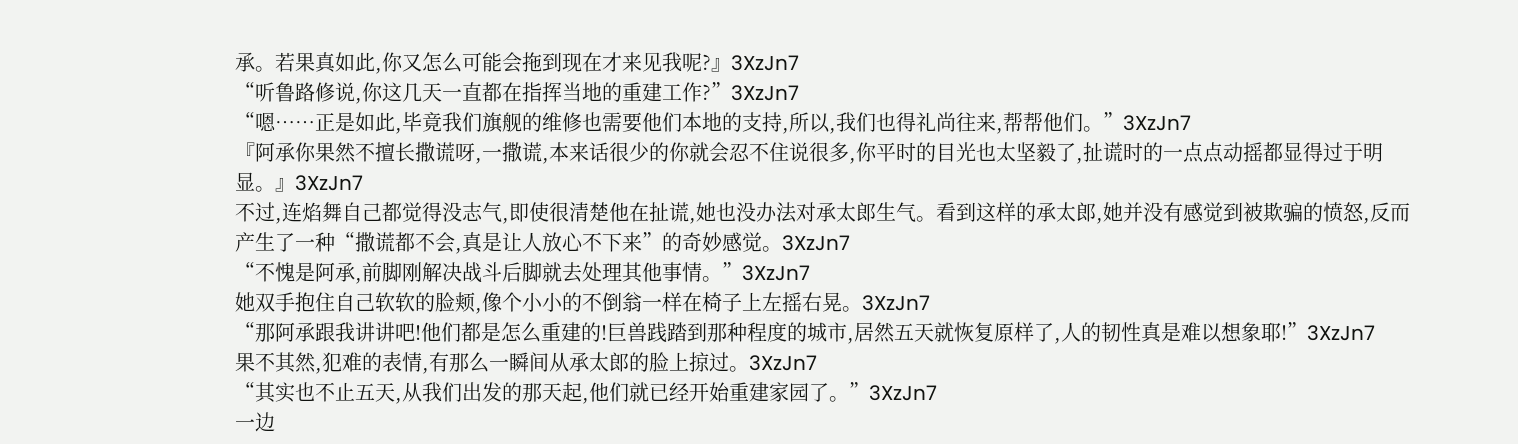承。若果真如此,你又怎么可能会拖到现在才来见我呢?』3XzJn7
“听鲁路修说,你这几天一直都在指挥当地的重建工作?”3XzJn7
“嗯……正是如此,毕竟我们旗舰的维修也需要他们本地的支持,所以,我们也得礼尚往来,帮帮他们。”3XzJn7
『阿承你果然不擅长撒谎呀,一撒谎,本来话很少的你就会忍不住说很多,你平时的目光也太坚毅了,扯谎时的一点点动摇都显得过于明显。』3XzJn7
不过,连焰舞自己都觉得没志气,即使很清楚他在扯谎,她也没办法对承太郎生气。看到这样的承太郎,她并没有感觉到被欺骗的愤怒,反而产生了一种“撒谎都不会,真是让人放心不下来”的奇妙感觉。3XzJn7
“不愧是阿承,前脚刚解决战斗后脚就去处理其他事情。”3XzJn7
她双手抱住自己软软的脸颊,像个小小的不倒翁一样在椅子上左摇右晃。3XzJn7
“那阿承跟我讲讲吧!他们都是怎么重建的!巨兽践踏到那种程度的城市,居然五天就恢复原样了,人的韧性真是难以想象耶!”3XzJn7
果不其然,犯难的表情,有那么一瞬间从承太郎的脸上掠过。3XzJn7
“其实也不止五天,从我们出发的那天起,他们就已经开始重建家园了。”3XzJn7
一边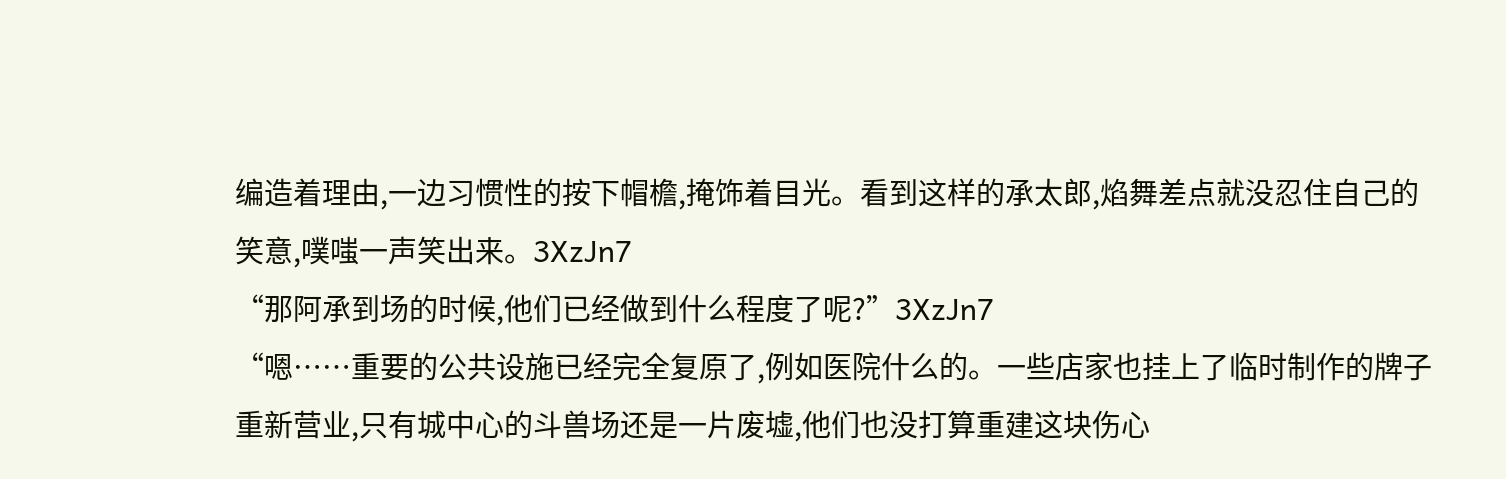编造着理由,一边习惯性的按下帽檐,掩饰着目光。看到这样的承太郎,焰舞差点就没忍住自己的笑意,噗嗤一声笑出来。3XzJn7
“那阿承到场的时候,他们已经做到什么程度了呢?”3XzJn7
“嗯……重要的公共设施已经完全复原了,例如医院什么的。一些店家也挂上了临时制作的牌子重新营业,只有城中心的斗兽场还是一片废墟,他们也没打算重建这块伤心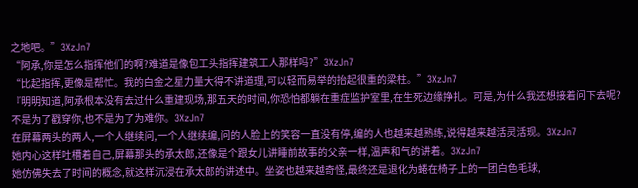之地吧。”3XzJn7
“阿承,你是怎么指挥他们的啊?难道是像包工头指挥建筑工人那样吗?”3XzJn7
“比起指挥,更像是帮忙。我的白金之星力量大得不讲道理,可以轻而易举的抬起很重的梁柱。”3XzJn7
『明明知道,阿承根本没有去过什么重建现场,那五天的时间,你恐怕都躺在重症监护室里,在生死边缘挣扎。可是,为什么我还想接着问下去呢?不是为了戳穿你,也不是为了为难你。3XzJn7
在屏幕两头的两人,一个人继续问,一个人继续编,问的人脸上的笑容一直没有停,编的人也越来越熟练,说得越来越活灵活现。3XzJn7
她内心这样吐槽着自己,屏幕那头的承太郎,还像是个跟女儿讲睡前故事的父亲一样,温声和气的讲着。3XzJn7
她仿佛失去了时间的概念,就这样沉浸在承太郎的讲述中。坐姿也越来越奇怪,最终还是退化为蜷在椅子上的一团白色毛球,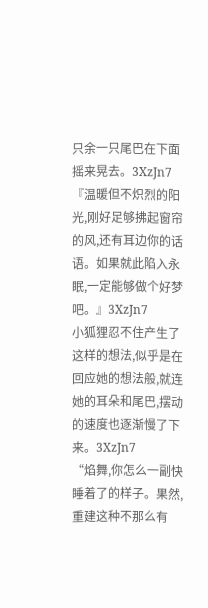只余一只尾巴在下面摇来晃去。3XzJn7
『温暖但不炽烈的阳光,刚好足够拂起窗帘的风,还有耳边你的话语。如果就此陷入永眠,一定能够做个好梦吧。』3XzJn7
小狐狸忍不住产生了这样的想法,似乎是在回应她的想法般,就连她的耳朵和尾巴,摆动的速度也逐渐慢了下来。3XzJn7
“焰舞,你怎么一副快睡着了的样子。果然,重建这种不那么有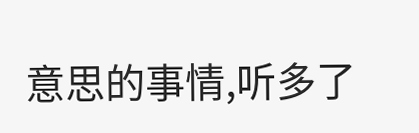意思的事情,听多了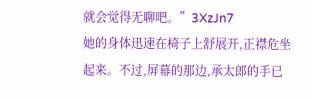就会觉得无聊吧。”3XzJn7
她的身体迅速在椅子上舒展开,正襟危坐起来。不过,屏幕的那边,承太郎的手已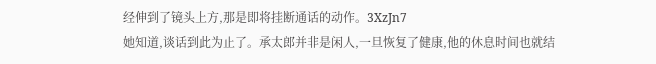经伸到了镜头上方,那是即将挂断通话的动作。3XzJn7
她知道,谈话到此为止了。承太郎并非是闲人,一旦恢复了健康,他的休息时间也就结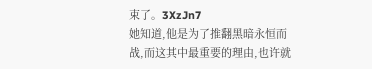束了。3XzJn7
她知道,他是为了推翻黑暗永恒而战,而这其中最重要的理由,也许就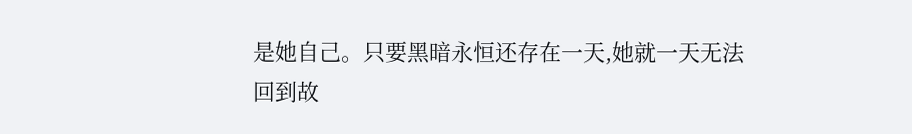是她自己。只要黑暗永恒还存在一天,她就一天无法回到故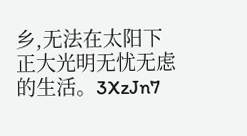乡,无法在太阳下正大光明无忧无虑的生活。3XzJn7